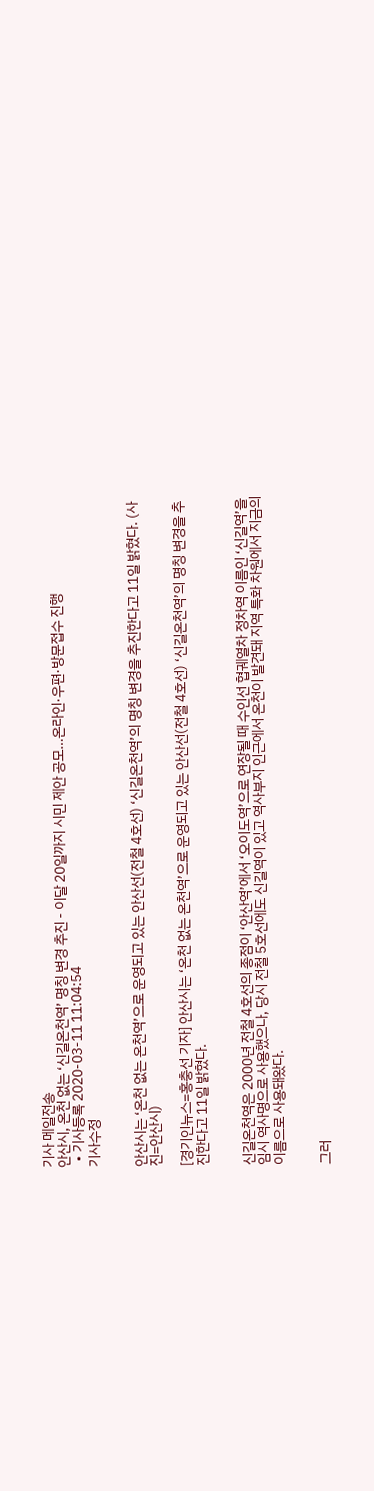기사 메일전송
안산시, 온천 없는 ‘신길온천역’ 명칭 변경 추진 - 이달 20일까지 시민 제안 공모…온라인·우편·방문접수 진행
  • 기사등록 2020-03-11 11:04:54
기사수정


안산시는 ‘온천 없는 온천역’으로 운영되고 있는 안산선(전철 4호선) ‘신길온천역’의 명칭 변경을 추진한다고 11일 밝혔다. (사진=안산시)

[경기인뉴스=홍충선 기자] 안산시는 ‘온천 없는 온천역’으로 운영되고 있는 안산선(전철 4호선) ‘신길온천역’의 명칭 변경을 추진한다고 11일 밝혔다.


신길온천역은 2000년 전철 4호선의 종점이 ‘안산역’에서 ‘오이도역’으로 연장될 때 수인선 협궤열차 정차역 이름인 ‘신길역’을 임시 역사명으로 사용했으나, 당시 전철 5호선에도 신길역이 있고 역사부지 인근에서 온천이 발견돼 지역 특화 차원에서 지금의 이름으로 사용돼왔다.


그러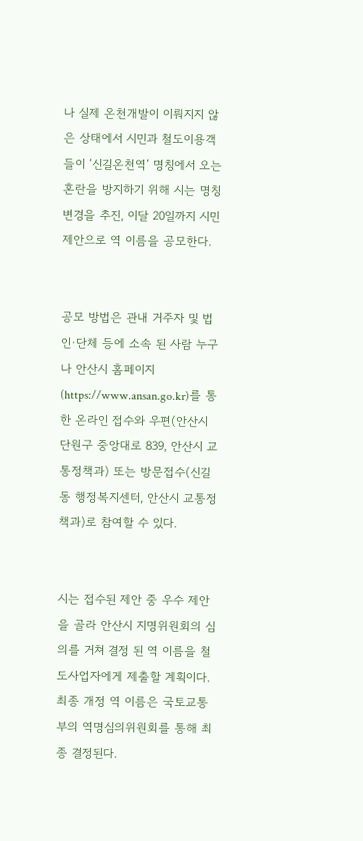나 실제 온천개발이 이뤄지지 않은 상태에서 시민과 철도이용객들이 ‘신길온천역’ 명칭에서 오는 혼란을 방지하기 위해 시는 명칭변경을 추진, 이달 20일까지 시민제안으로 역 이름을 공모한다.


공모 방법은 관내 거주자 및 법인·단체 등에 소속 된 사람 누구나 안산시 홈페이지(https://www.ansan.go.kr)를 통한 온라인 접수와 우편(안산시 단원구 중앙대로 839, 안산시 교통정책과) 또는 방문접수(신길동 행정복지센터, 안산시 교통정책과)로 참여할 수 있다.


시는 접수된 제안 중 우수 제안을 골라 안산시 지명위원회의 심의를 거쳐 결정 된 역 이름을 철도사업자에게 제출할 계획이다. 최종 개정 역 이름은 국토교통부의 역명심의위원회를 통해 최종 결정된다.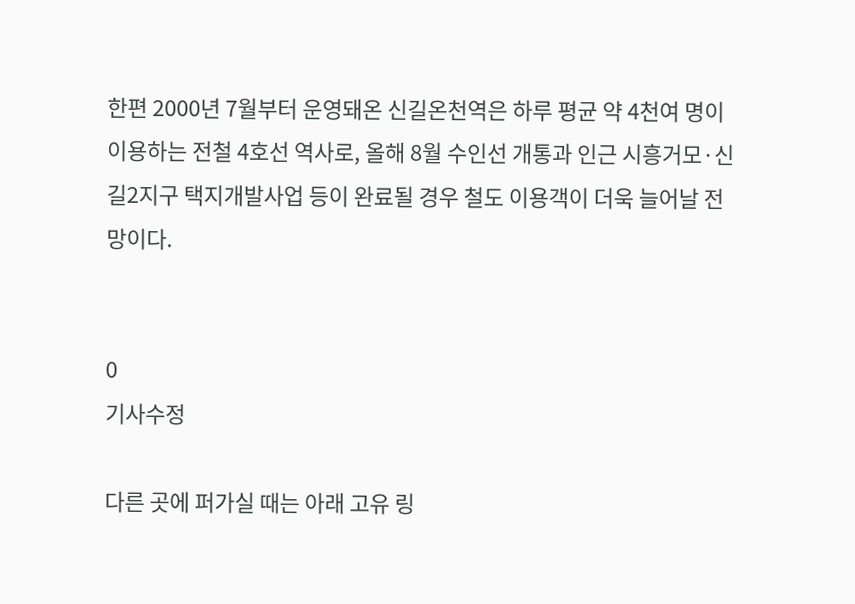한편 2000년 7월부터 운영돼온 신길온천역은 하루 평균 약 4천여 명이 이용하는 전철 4호선 역사로, 올해 8월 수인선 개통과 인근 시흥거모·신길2지구 택지개발사업 등이 완료될 경우 철도 이용객이 더욱 늘어날 전망이다.


0
기사수정

다른 곳에 퍼가실 때는 아래 고유 링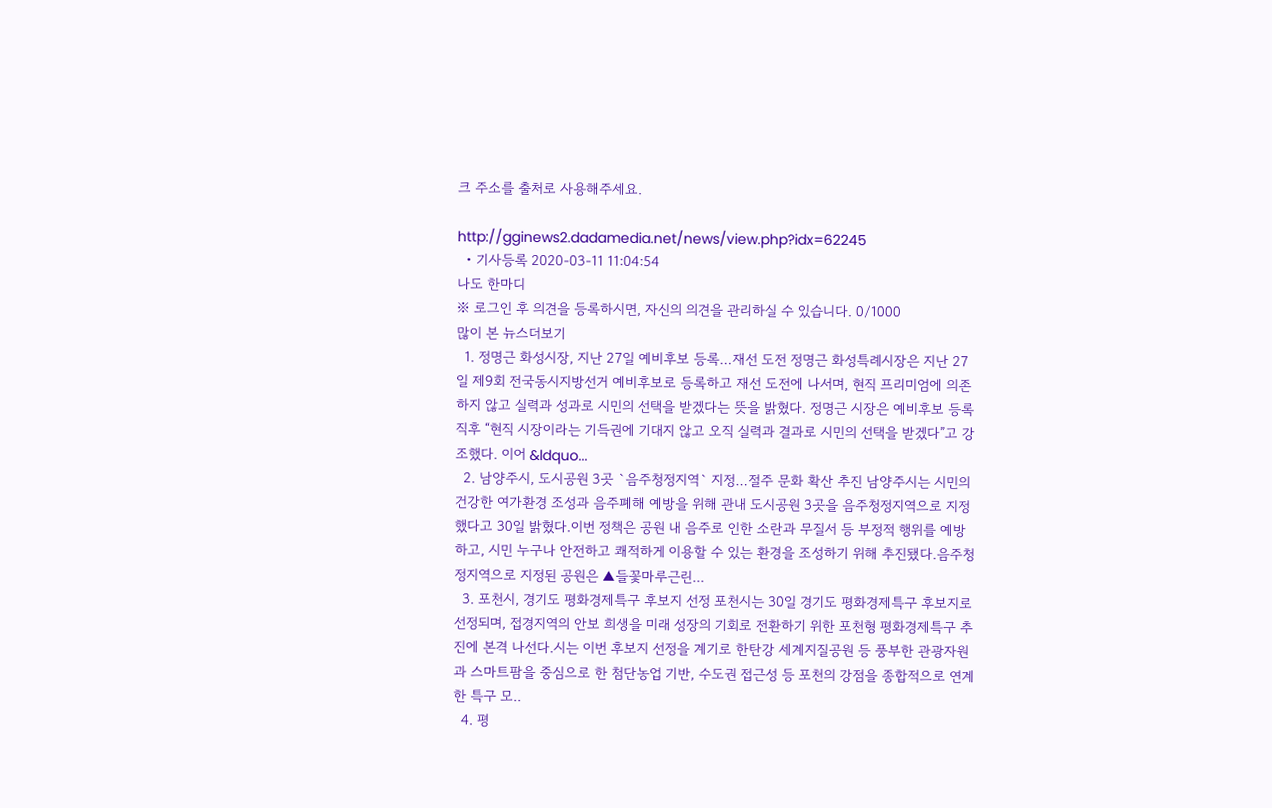크 주소를 출처로 사용해주세요.

http://gginews2.dadamedia.net/news/view.php?idx=62245
  • 기사등록 2020-03-11 11:04:54
나도 한마디
※ 로그인 후 의견을 등록하시면, 자신의 의견을 관리하실 수 있습니다. 0/1000
많이 본 뉴스더보기
  1. 정명근 화성시장, 지난 27일 예비후보 등록…재선 도전 정명근 화성특례시장은 지난 27일 제9회 전국동시지방선거 예비후보로 등록하고 재선 도전에 나서며, 현직 프리미엄에 의존하지 않고 실력과 성과로 시민의 선택을 받겠다는 뜻을 밝혔다. 정명근 시장은 예비후보 등록 직후 “현직 시장이라는 기득권에 기대지 않고 오직 실력과 결과로 시민의 선택을 받겠다”고 강조했다. 이어 &ldquo...
  2. 남양주시, 도시공원 3곳 `음주청정지역` 지정…절주 문화 확산 추진 남양주시는 시민의 건강한 여가환경 조성과 음주폐해 예방을 위해 관내 도시공원 3곳을 음주청정지역으로 지정했다고 30일 밝혔다.이번 정책은 공원 내 음주로 인한 소란과 무질서 등 부정적 행위를 예방하고, 시민 누구나 안전하고 쾌적하게 이용할 수 있는 환경을 조성하기 위해 추진됐다.음주청정지역으로 지정된 공원은 ▲들꽃마루근린...
  3. 포천시, 경기도 평화경제특구 후보지 선정 포천시는 30일 경기도 평화경제특구 후보지로 선정되며, 접경지역의 안보 희생을 미래 성장의 기회로 전환하기 위한 포천형 평화경제특구 추진에 본격 나선다.시는 이번 후보지 선정을 계기로 한탄강 세계지질공원 등 풍부한 관광자원과 스마트팜을 중심으로 한 첨단농업 기반, 수도권 접근성 등 포천의 강점을 종합적으로 연계한 특구 모..
  4. 평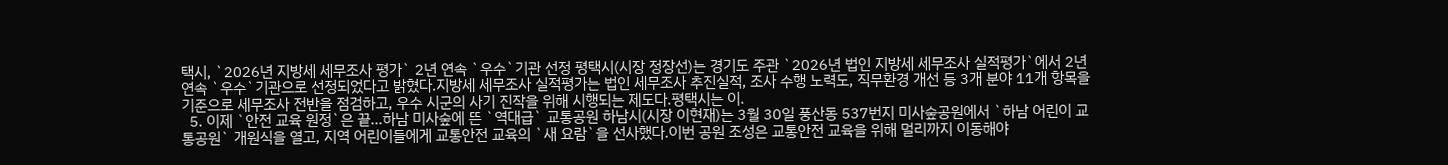택시, `2026년 지방세 세무조사 평가` 2년 연속 `우수`기관 선정 평택시(시장 정장선)는 경기도 주관 `2026년 법인 지방세 세무조사 실적평가`에서 2년 연속 `우수`기관으로 선정되었다고 밝혔다.지방세 세무조사 실적평가는 법인 세무조사 추진실적, 조사 수행 노력도, 직무환경 개선 등 3개 분야 11개 항목을 기준으로 세무조사 전반을 점검하고, 우수 시군의 사기 진작을 위해 시행되는 제도다.평택시는 이.
  5. 이제 `안전 교육 원정`은 끝…하남 미사숲에 뜬 `역대급` 교통공원 하남시(시장 이현재)는 3월 30일 풍산동 537번지 미사숲공원에서 `하남 어린이 교통공원` 개원식을 열고, 지역 어린이들에게 교통안전 교육의 `새 요람`을 선사했다.이번 공원 조성은 교통안전 교육을 위해 멀리까지 이동해야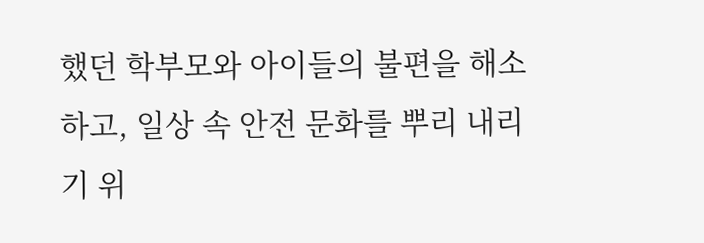했던 학부모와 아이들의 불편을 해소하고, 일상 속 안전 문화를 뿌리 내리기 위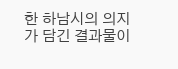한 하남시의 의지가 담긴 결과물이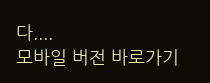다....
모바일 버전 바로가기